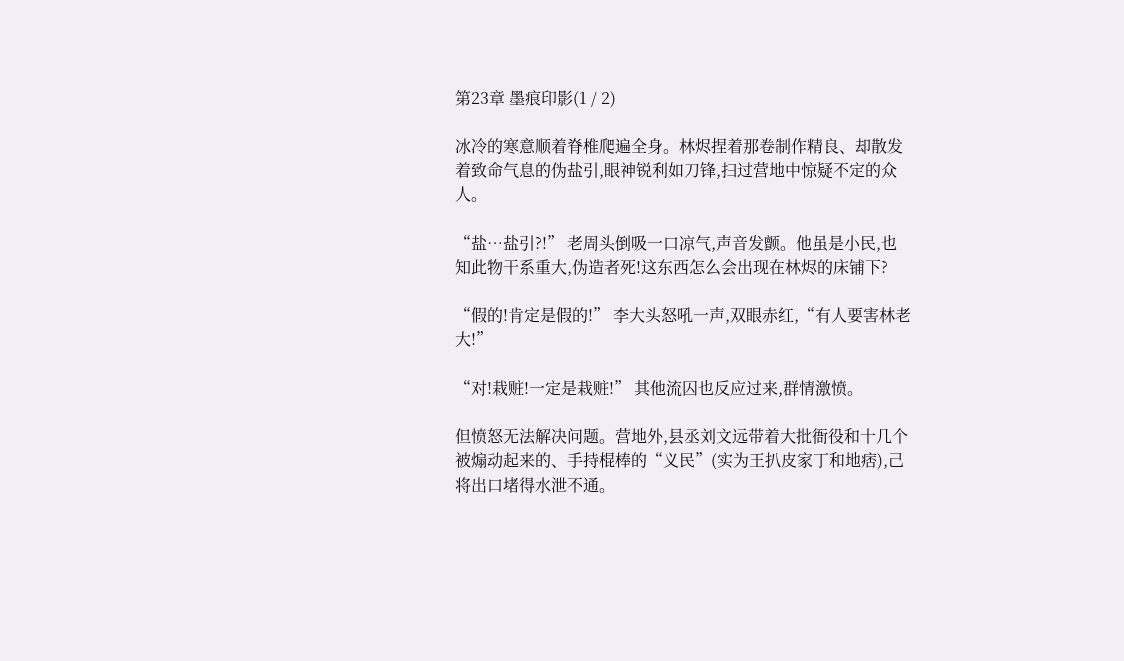第23章 墨痕印影(1 / 2)

冰冷的寒意顺着脊椎爬遍全身。林烬捏着那卷制作精良、却散发着致命气息的伪盐引,眼神锐利如刀锋,扫过营地中惊疑不定的众人。

“盐…盐引?!” 老周头倒吸一口凉气,声音发颤。他虽是小民,也知此物干系重大,伪造者死!这东西怎么会出现在林烬的床铺下?

“假的!肯定是假的!” 李大头怒吼一声,双眼赤红,“有人要害林老大!”

“对!栽赃!一定是栽赃!” 其他流囚也反应过来,群情激愤。

但愤怒无法解决问题。营地外,县丞刘文远带着大批衙役和十几个被煽动起来的、手持棍棒的“义民”(实为王扒皮家丁和地痞),己将出口堵得水泄不通。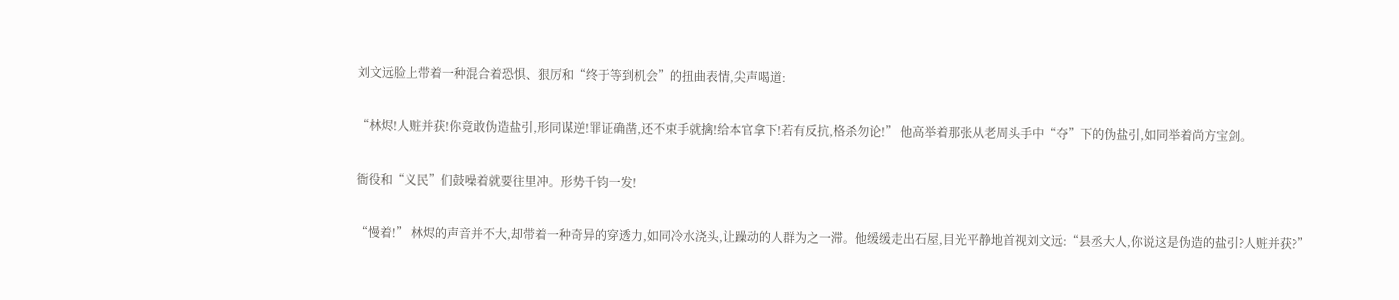刘文远脸上带着一种混合着恐惧、狠厉和“终于等到机会”的扭曲表情,尖声喝道:

“林烬!人赃并获!你竟敢伪造盐引,形同谋逆!罪证确凿,还不束手就擒!给本官拿下!若有反抗,格杀勿论!” 他高举着那张从老周头手中“夺”下的伪盐引,如同举着尚方宝剑。

衙役和“义民”们鼓噪着就要往里冲。形势千钧一发!

“慢着!” 林烬的声音并不大,却带着一种奇异的穿透力,如同冷水浇头,让躁动的人群为之一滞。他缓缓走出石屋,目光平静地首视刘文远:“县丞大人,你说这是伪造的盐引?人赃并获?”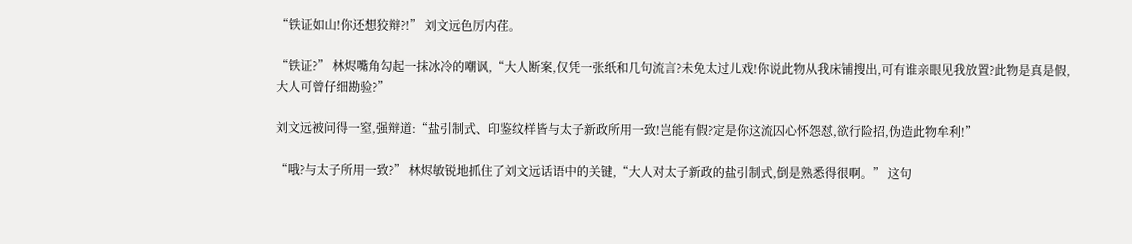“铁证如山!你还想狡辩?!” 刘文远色厉内荏。

“铁证?” 林烬嘴角勾起一抹冰冷的嘲讽,“大人断案,仅凭一张纸和几句流言?未免太过儿戏!你说此物从我床铺搜出,可有谁亲眼见我放置?此物是真是假,大人可曾仔细勘验?”

刘文远被问得一窒,强辩道:“盐引制式、印鉴纹样皆与太子新政所用一致!岂能有假?定是你这流囚心怀怨怼,欲行险招,伪造此物牟利!”

“哦?与太子所用一致?” 林烬敏锐地抓住了刘文远话语中的关键,“大人对太子新政的盐引制式,倒是熟悉得很啊。” 这句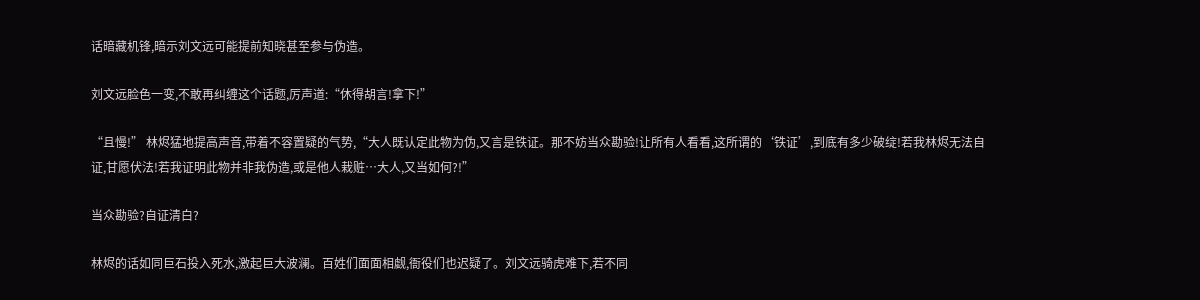话暗藏机锋,暗示刘文远可能提前知晓甚至参与伪造。

刘文远脸色一变,不敢再纠缠这个话题,厉声道:“休得胡言!拿下!”

“且慢!” 林烬猛地提高声音,带着不容置疑的气势,“大人既认定此物为伪,又言是铁证。那不妨当众勘验!让所有人看看,这所谓的‘铁证’,到底有多少破绽!若我林烬无法自证,甘愿伏法!若我证明此物并非我伪造,或是他人栽赃…大人,又当如何?!”

当众勘验?自证清白?

林烬的话如同巨石投入死水,激起巨大波澜。百姓们面面相觑,衙役们也迟疑了。刘文远骑虎难下,若不同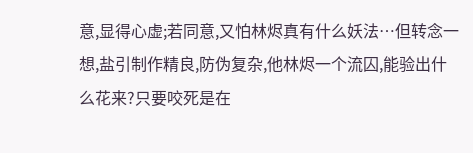意,显得心虚;若同意,又怕林烬真有什么妖法…但转念一想,盐引制作精良,防伪复杂,他林烬一个流囚,能验出什么花来?只要咬死是在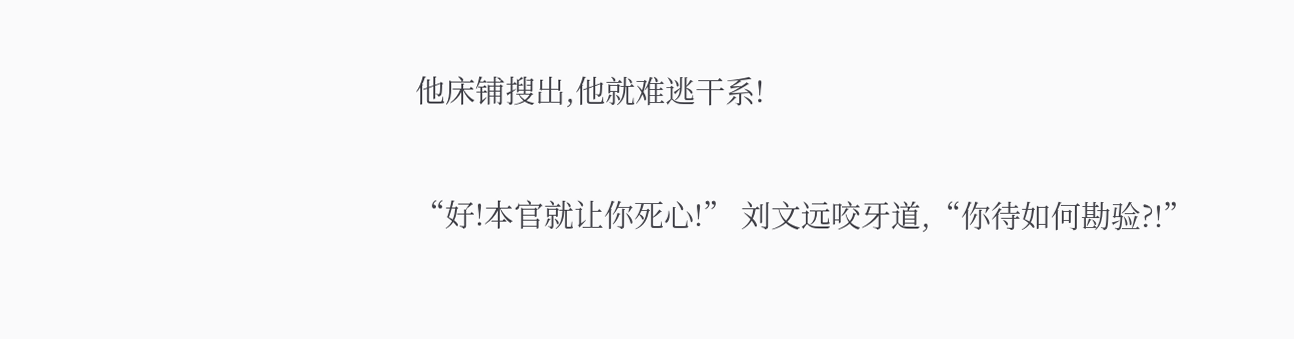他床铺搜出,他就难逃干系!

“好!本官就让你死心!” 刘文远咬牙道,“你待如何勘验?!”